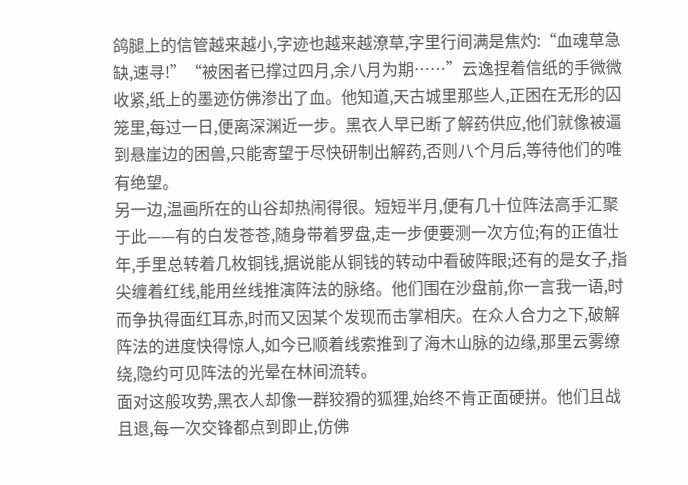鸽腿上的信管越来越小,字迹也越来越潦草,字里行间满是焦灼:“血魂草急缺,速寻!”“被困者已撑过四月,余八月为期……”云逸捏着信纸的手微微收紧,纸上的墨迹仿佛渗出了血。他知道,天古城里那些人,正困在无形的囚笼里,每过一日,便离深渊近一步。黑衣人早已断了解药供应,他们就像被逼到悬崖边的困兽,只能寄望于尽快研制出解药,否则八个月后,等待他们的唯有绝望。
另一边,温画所在的山谷却热闹得很。短短半月,便有几十位阵法高手汇聚于此——有的白发苍苍,随身带着罗盘,走一步便要测一次方位;有的正值壮年,手里总转着几枚铜钱,据说能从铜钱的转动中看破阵眼;还有的是女子,指尖缠着红线,能用丝线推演阵法的脉络。他们围在沙盘前,你一言我一语,时而争执得面红耳赤,时而又因某个发现而击掌相庆。在众人合力之下,破解阵法的进度快得惊人,如今已顺着线索推到了海木山脉的边缘,那里云雾缭绕,隐约可见阵法的光晕在林间流转。
面对这般攻势,黑衣人却像一群狡猾的狐狸,始终不肯正面硬拼。他们且战且退,每一次交锋都点到即止,仿佛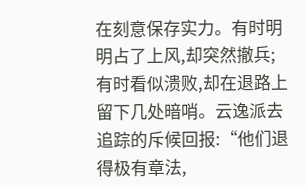在刻意保存实力。有时明明占了上风,却突然撤兵;有时看似溃败,却在退路上留下几处暗哨。云逸派去追踪的斥候回报:“他们退得极有章法,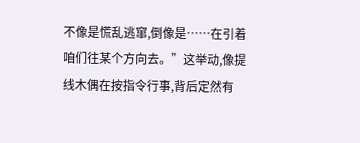不像是慌乱逃窜,倒像是……在引着咱们往某个方向去。”这举动,像提线木偶在按指令行事,背后定然有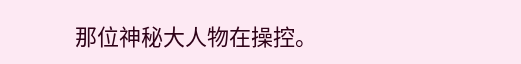那位神秘大人物在操控。